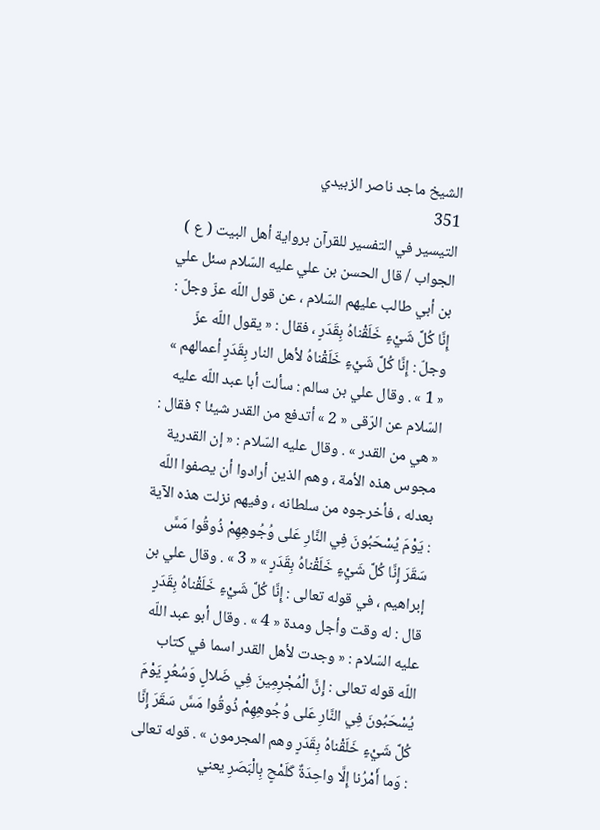الشيخ ماجد ناصر الزبيدي
351
التيسير في التفسير للقرآن برواية أهل البيت ( ع )
الجواب / قال الحسن بن علي عليه السّلام سئل علي بن أبي طالب عليهم السّلام ، عن قول اللّه عزّ وجلّ : إِنَّا كُلَّ شَيْءٍ خَلَقْناهُ بِقَدَرٍ ، فقال : « يقول اللّه عزّ وجلّ : إِنَّا كُلَّ شَيْءٍ خَلَقْناهُ لأهل النار بِقَدَرٍ أعمالهم » « 1 » . وقال علي بن سالم : سألت أبا عبد اللّه عليه السّلام عن الرّقى « 2 » أتدفع من القدر شيئا ؟ فقال : « هي من القدر » . وقال عليه السّلام : « إن القدرية مجوس هذه الأمة ، وهم الذين أرادوا أن يصفوا اللّه بعدله ، فأخرجوه من سلطانه ، وفيهم نزلت هذه الآية : يَوْمَ يُسْحَبُونَ فِي النَّارِ عَلى وُجُوهِهِمْ ذُوقُوا مَسَّ سَقَرَ إِنَّا كُلَّ شَيْءٍ خَلَقْناهُ بِقَدَرٍ » « 3 » . وقال علي بن إبراهيم ، في قوله تعالى : إِنَّا كُلَّ شَيْءٍ خَلَقْناهُ بِقَدَرٍ قال : له وقت وأجل ومدة « 4 » . وقال أبو عبد اللّه عليه السّلام : « وجدت لأهل القدر اسما في كتاب اللّه قوله تعالى : إِنَّ الْمُجْرِمِينَ فِي ضَلالٍ وَسُعُرٍ يَوْمَ يُسْحَبُونَ فِي النَّارِ عَلى وُجُوهِهِمْ ذُوقُوا مَسَّ سَقَرَ إِنَّا كُلَّ شَيْءٍ خَلَقْناهُ بِقَدَرٍ وهم المجرمون » . قوله تعالى : وَما أَمْرُنا إِلَّا واحِدَةٌ كَلَمْحٍ بِالْبَصَرِ يعني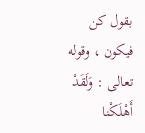بقول كن فيكون ، وقوله تعالى : وَلَقَدْ أَهْلَكْنا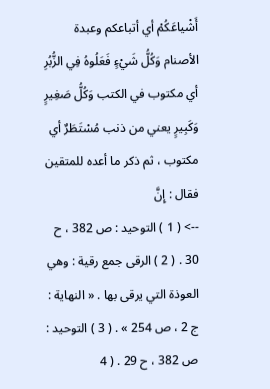أَشْياعَكُمْ أي أتباعكم وعبدة الأصنام وَكُلُّ شَيْءٍ فَعَلُوهُ فِي الزُّبُرِ أي مكتوب في الكتب وَكُلُّ صَغِيرٍ وَكَبِيرٍ يعني من ذنب مُسْتَطَرٌ أي مكتوب ، ثم ذكر ما أعده للمتقين فقال : إِنَّ
--> ( 1 ) التوحيد : ص 382 ، ح 30 . ( 2 ) الرقى جمع رقية : وهي العوذة التي يرقى بها . « النهاية : ج 2 ، ص 254 » . ( 3 ) التوحيد : ص 382 ، ح 29 . ( 4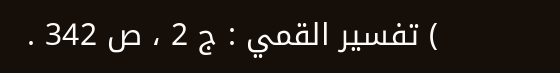) تفسير القمي : ج 2 ، ص 342 .